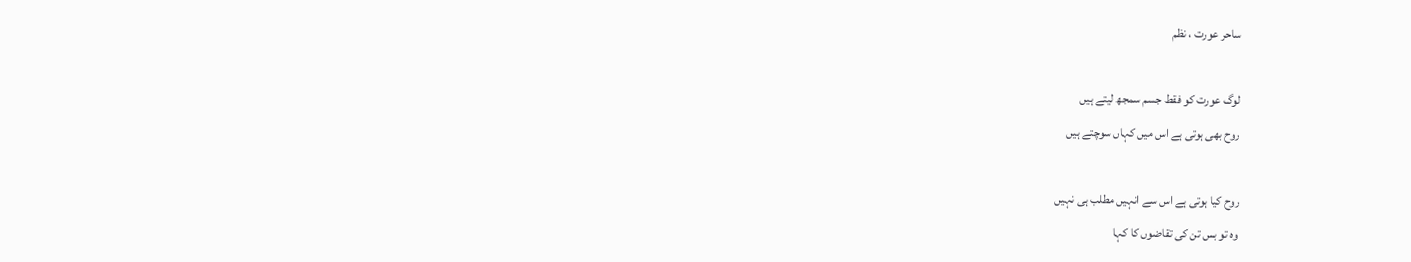ساحر عورت ، نظم

لوگ عورت کو فقط جسم سمجھ لیتے ہیں
روح بھی ہوتی ہے اس میں کہاں سوچتے ہیں

روح کیا ہوتی ہے اس سے انہیں مطلب ہی نہیں
وہ تو بس تن کی تقاضوں کا کہا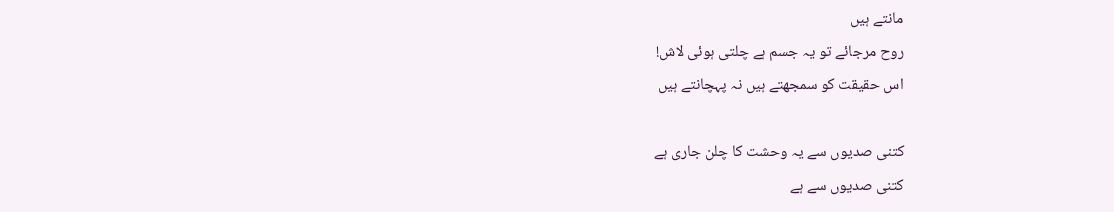مانتے ہیں
روح مرجائے تو یہ جسم ہے چلتی ہوئی لاش!
اس حقیقت کو سمجھتے ہیں نہ پہچانتے ہیں

کتنی صدیوں سے یہ وحشت کا چلن جاری ہے
کتنی صدیوں سے ہے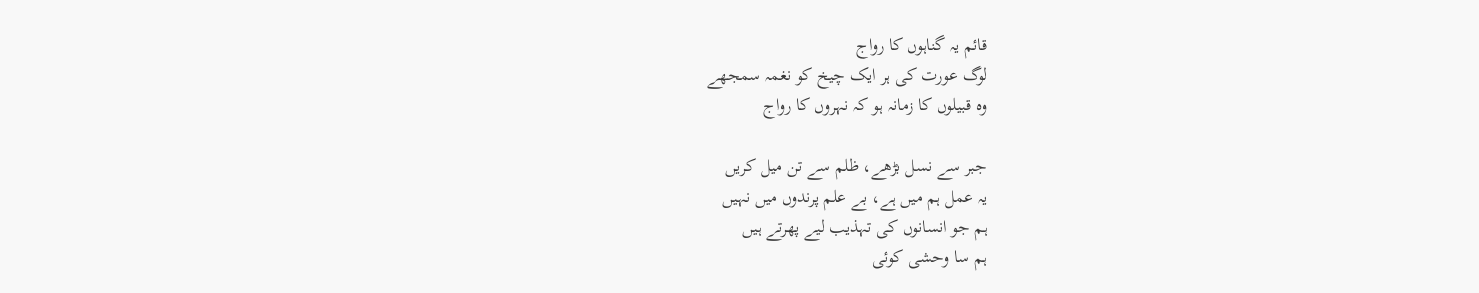قائم یہ گناہوں کا رواج
لوگ عورت کی ہر ایک چیخ کو نغمہ سمجھے
وہ قبیلوں کا زمانہ ہو کہ نہروں کا رواج

جبر سے نسل بڑھے، ظلم سے تن میل کریں
یہ عمل ہم میں ہے، بے علم پرندوں میں نہیں
ہم جو انسانوں کی تہذیب لیے پھرتے ہیں
ہم سا وحشی کوئی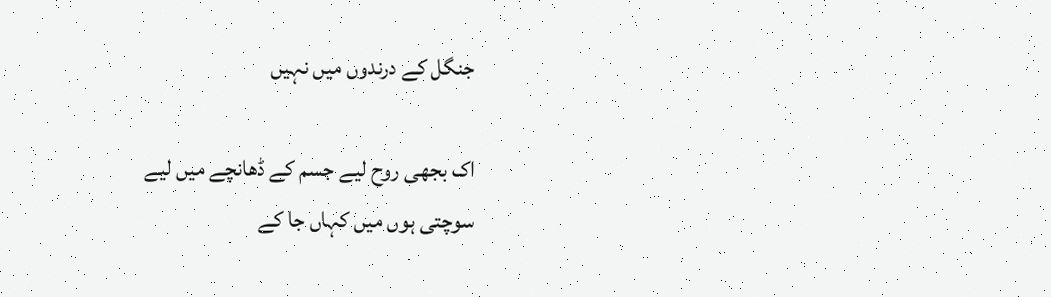جنگل کے درندوں میں نہیں

اک بجھی روح لیے جسم کے ڈھانچے میں لیے
سوچتی ہوں میں کہاں جا کے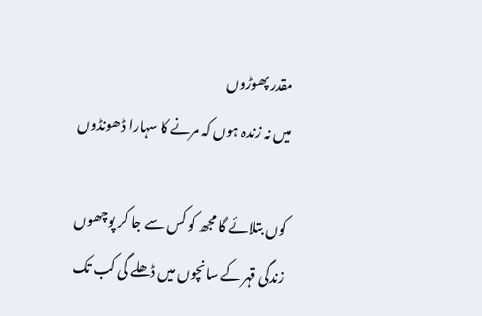مقدر پھوڑوں
میں نہ زندہ ہوں کہ مرنے کا سہارا ڈھونڈوں

کوں بتلائے گا مجھ کو کس سے جا کر پوچھوں
زندگی قہر کے سانچوں میں ڈھلے گی کب تک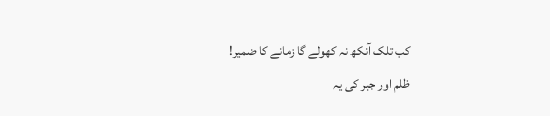کب تلک آنکھ نہ کھولے گا زمانے کا ضمیر!
ظلم اور جبر کی یہ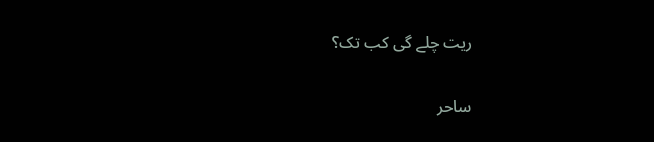ریت چلے گی کب تک؟

ساحر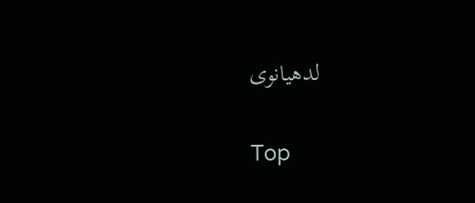لدھیانوی

Top